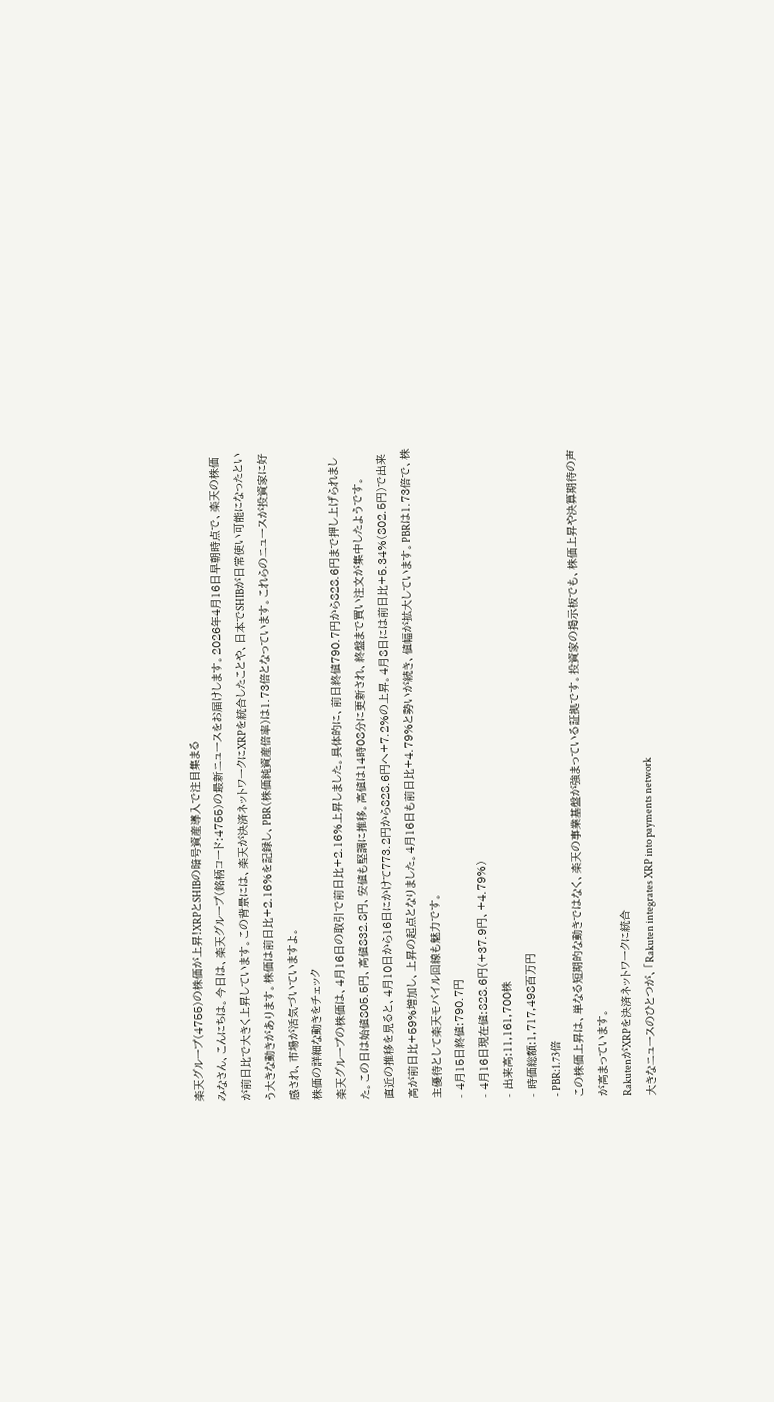楽天グループ(4755)の株価が上昇!XRPとSHIBの暗号資産導入で注目集まる
みなさん、こんにちは。今日は、楽天グループ(銘柄コード:4755)の最新ニュースをお届けします。2026年4月16日早朝時点で、楽天の株価が前日比で大きく上昇しています。この背景には、楽天が決済ネットワークにXRPを統合したことや、日本でSHIBが日常使い可能になったという大きな動きがあります。株価は前日比+2.16%を記録し、PBR(株価純資産倍率)は1.73倍となっています。これらのニュースが投資家に好感され、市場が活気づいていますよ。
株価の詳細な動きをチェック
楽天グループの株価は、4月16日の取引で前日比+2.16%上昇しました。具体的に、前日終値790.7円から828.6円まで押し上げられました。この日は始値805.5円、高値832.8円、安値も堅調に推移。高値は14時08分に更新され、終盤まで買い注文が集中したようです。
直近の推移を見ると、4月10日から16日にかけて773.2円から828.6円へ+7.2%の上昇。4月8日には前日比+5.34%(802.5円)で出来高が前日比+59%増加し、上昇の起点となりました。4月16日も前日比+4.79%と勢いが続き、値幅が拡大しています。PBRは1.73倍で、株主優待として楽天モバイル回線も魅力です。
- 4月15日終値:790.7円
- 4月16日現在値:828.6円(+37.9円、+4.79%)
- 出来高:11,161,700株
- 時価総額:1,717,498百万円
- PBR:1.73倍
この株価上昇は、単なる短期的な動きではなく、楽天の事業基盤が強まっている証拠です。投資家の掲示板でも、株価上昇や決算期待の声が高まっています。
RakutenがXRPを決済ネットワークに統合
大きなニュースのひとつが、「Rakuten integrates XRP into payments network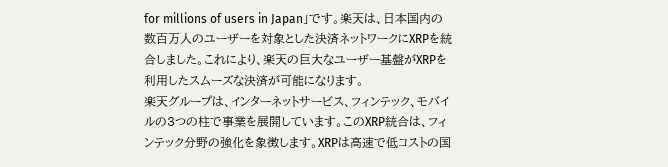for millions of users in Japan」です。楽天は、日本国内の数百万人のユーザーを対象とした決済ネットワークにXRPを統合しました。これにより、楽天の巨大なユーザー基盤がXRPを利用したスムーズな決済が可能になります。
楽天グループは、インターネットサービス、フィンテック、モバイルの3つの柱で事業を展開しています。このXRP統合は、フィンテック分野の強化を象徴します。XRPは高速で低コストの国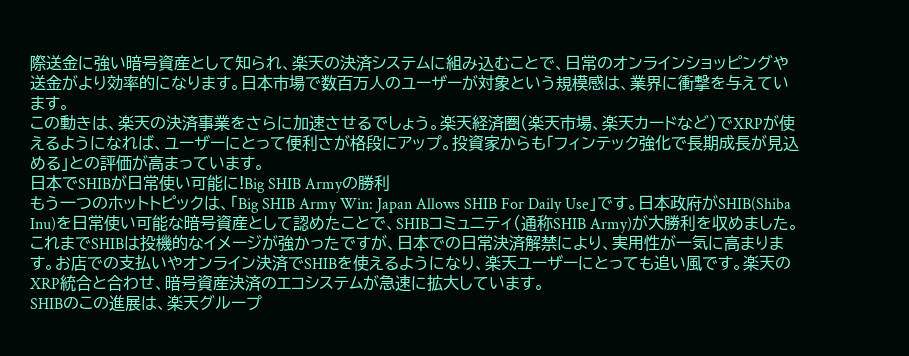際送金に強い暗号資産として知られ、楽天の決済システムに組み込むことで、日常のオンラインショッピングや送金がより効率的になります。日本市場で数百万人のユーザーが対象という規模感は、業界に衝撃を与えています。
この動きは、楽天の決済事業をさらに加速させるでしょう。楽天経済圏(楽天市場、楽天カードなど)でXRPが使えるようになれば、ユーザーにとって便利さが格段にアップ。投資家からも「フィンテック強化で長期成長が見込める」との評価が高まっています。
日本でSHIBが日常使い可能に!Big SHIB Armyの勝利
もう一つのホットトピックは、「Big SHIB Army Win: Japan Allows SHIB For Daily Use」です。日本政府がSHIB(Shiba Inu)を日常使い可能な暗号資産として認めたことで、SHIBコミュニティ(通称SHIB Army)が大勝利を収めました。
これまでSHIBは投機的なイメージが強かったですが、日本での日常決済解禁により、実用性が一気に高まります。お店での支払いやオンライン決済でSHIBを使えるようになり、楽天ユーザーにとっても追い風です。楽天のXRP統合と合わせ、暗号資産決済のエコシステムが急速に拡大しています。
SHIBのこの進展は、楽天グループ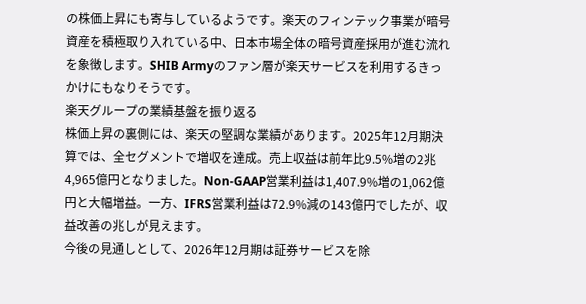の株価上昇にも寄与しているようです。楽天のフィンテック事業が暗号資産を積極取り入れている中、日本市場全体の暗号資産採用が進む流れを象徴します。SHIB Armyのファン層が楽天サービスを利用するきっかけにもなりそうです。
楽天グループの業績基盤を振り返る
株価上昇の裏側には、楽天の堅調な業績があります。2025年12月期決算では、全セグメントで増収を達成。売上収益は前年比9.5%増の2兆4,965億円となりました。Non-GAAP営業利益は1,407.9%増の1,062億円と大幅増益。一方、IFRS営業利益は72.9%減の143億円でしたが、収益改善の兆しが見えます。
今後の見通しとして、2026年12月期は証券サービスを除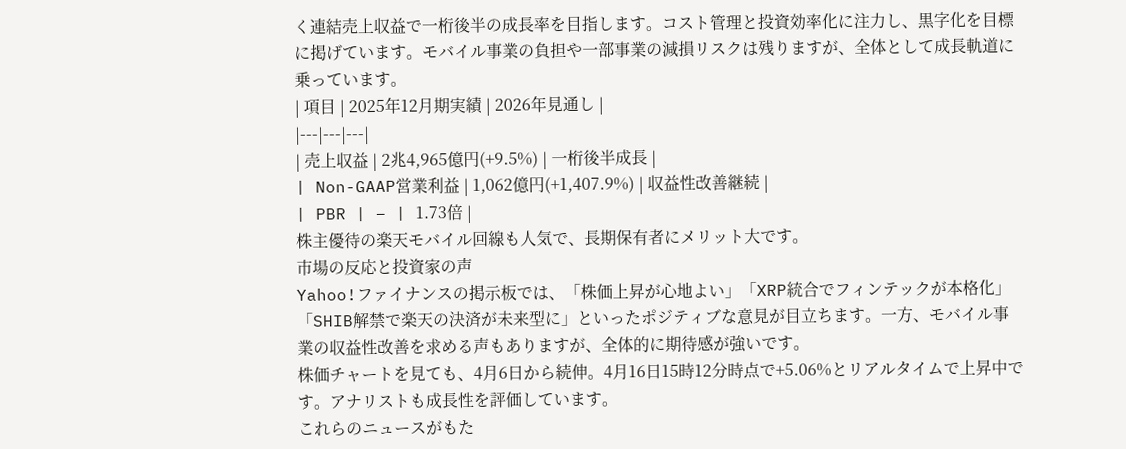く連結売上収益で一桁後半の成長率を目指します。コスト管理と投資効率化に注力し、黒字化を目標に掲げています。モバイル事業の負担や一部事業の減損リスクは残りますが、全体として成長軌道に乗っています。
| 項目 | 2025年12月期実績 | 2026年見通し |
|---|---|---|
| 売上収益 | 2兆4,965億円(+9.5%) | 一桁後半成長 |
| Non-GAAP営業利益 | 1,062億円(+1,407.9%) | 収益性改善継続 |
| PBR | – | 1.73倍 |
株主優待の楽天モバイル回線も人気で、長期保有者にメリット大です。
市場の反応と投資家の声
Yahoo!ファイナンスの掲示板では、「株価上昇が心地よい」「XRP統合でフィンテックが本格化」「SHIB解禁で楽天の決済が未来型に」といったポジティブな意見が目立ちます。一方、モバイル事業の収益性改善を求める声もありますが、全体的に期待感が強いです。
株価チャートを見ても、4月6日から続伸。4月16日15時12分時点で+5.06%とリアルタイムで上昇中です。アナリストも成長性を評価しています。
これらのニュースがもた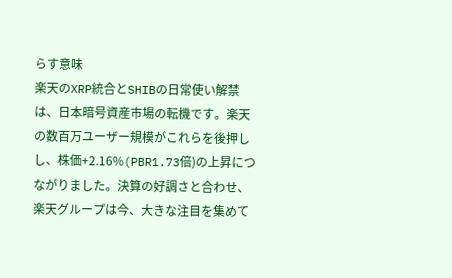らす意味
楽天のXRP統合とSHIBの日常使い解禁は、日本暗号資産市場の転機です。楽天の数百万ユーザー規模がこれらを後押しし、株価+2.16%(PBR1.73倍)の上昇につながりました。決算の好調さと合わせ、楽天グループは今、大きな注目を集めて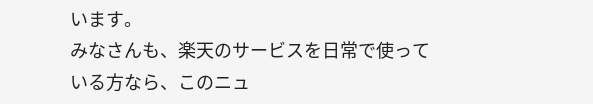います。
みなさんも、楽天のサービスを日常で使っている方なら、このニュ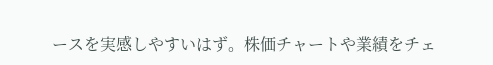ースを実感しやすいはず。株価チャートや業績をチェ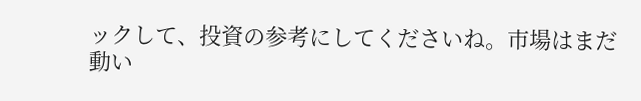ックして、投資の参考にしてくださいね。市場はまだ動い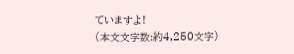ていますよ!
(本文文字数:約4,250文字)